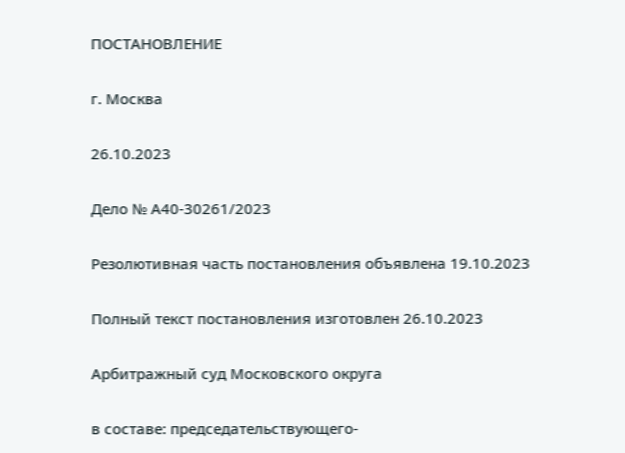ПОСТАНОВЛЕНИЕ

г. Москва

26.10.2023

Дело № А40-30261/2023

Резолютивная часть постановления объявлена 19.10.2023

Полный текст постановления изготовлен 26.10.2023

Арбитражный суд Московского округа

в составе: председательствующего-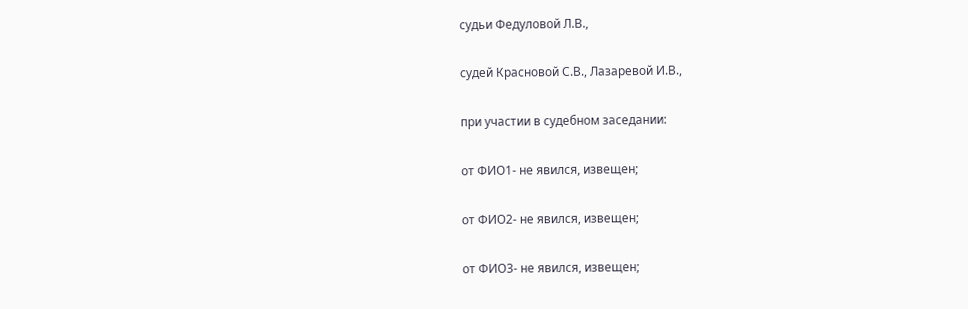судьи Федуловой Л.В.,

судей Красновой С.В., Лазаревой И.В.,

при участии в судебном заседании:

от ФИО1- не явился, извещен;

от ФИО2- не явился, извещен;

от ФИО3- не явился, извещен;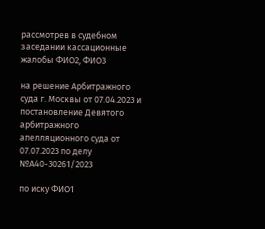рассмотрев в судебном заседании кассационные жалобы ФИО2, ФИО3

на решение Арбитражного суда г. Москвы от 07.04.2023 и постановление Девятого арбитражного апелляционного суда от 07.07.2023 по делу №А40-30261/2023

по иску ФИО1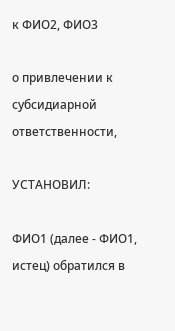к ФИО2, ФИО3

о привлечении к субсидиарной ответственности,

УСТАНОВИЛ:

ФИО1 (далее - ФИО1, истец) обратился в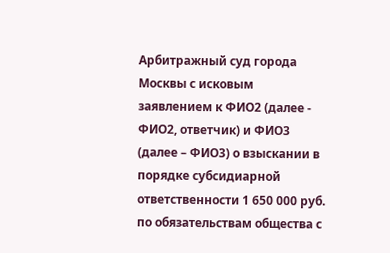Арбитражный суд города Москвы с исковым заявлением к ФИО2 (далее - ФИО2, ответчик) и ФИО3 (далее – ФИО3) о взыскании в порядке субсидиарной ответственности 1 650 000 руб. по обязательствам общества с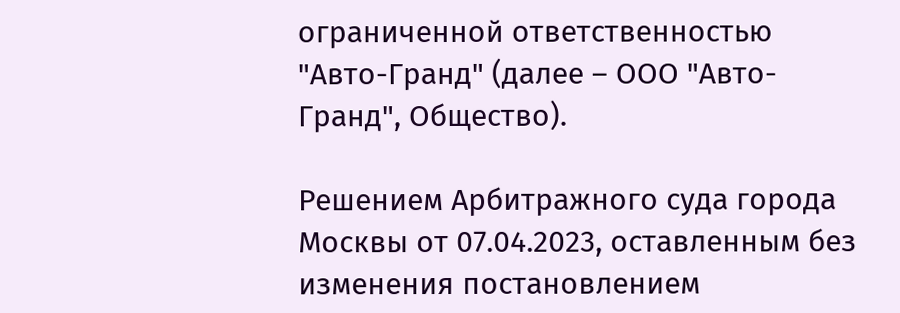ограниченной ответственностью "Авто-Гранд" (далее – ООО "Авто-Гранд", Общество).

Решением Арбитражного суда города Москвы от 07.04.2023, оставленным без изменения постановлением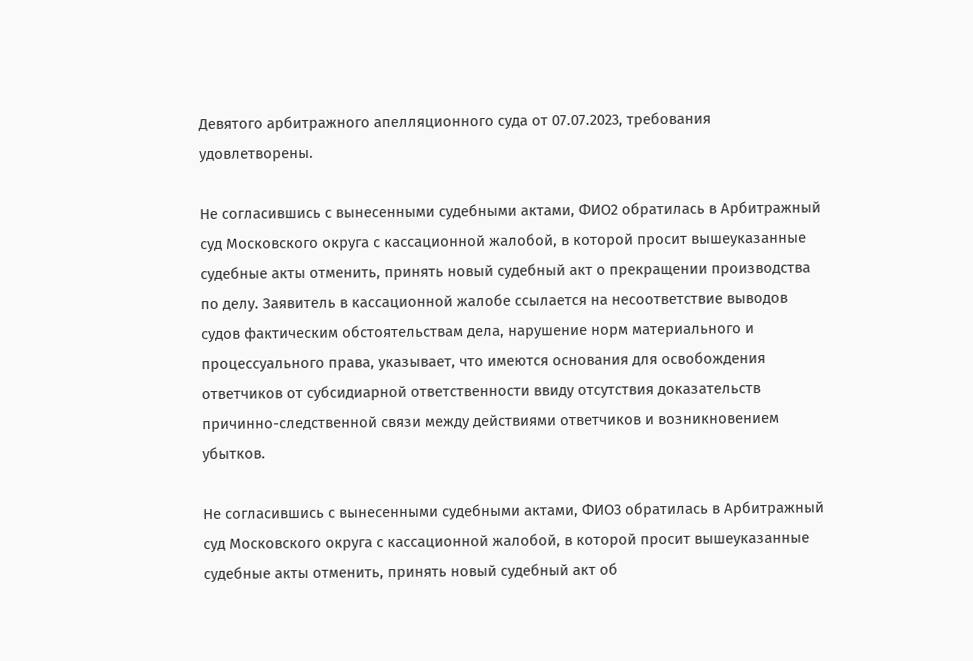Девятого арбитражного апелляционного суда от 07.07.2023, требования удовлетворены.

Не согласившись с вынесенными судебными актами, ФИО2 обратилась в Арбитражный суд Московского округа с кассационной жалобой, в которой просит вышеуказанные судебные акты отменить, принять новый судебный акт о прекращении производства по делу. Заявитель в кассационной жалобе ссылается на несоответствие выводов судов фактическим обстоятельствам дела, нарушение норм материального и процессуального права, указывает, что имеются основания для освобождения ответчиков от субсидиарной ответственности ввиду отсутствия доказательств причинно-следственной связи между действиями ответчиков и возникновением убытков.

Не согласившись с вынесенными судебными актами, ФИО3 обратилась в Арбитражный суд Московского округа с кассационной жалобой, в которой просит вышеуказанные судебные акты отменить, принять новый судебный акт об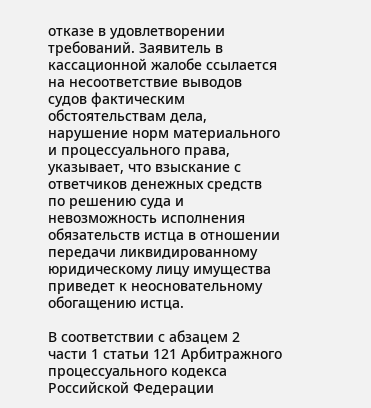отказе в удовлетворении требований. Заявитель в кассационной жалобе ссылается на несоответствие выводов судов фактическим обстоятельствам дела, нарушение норм материального и процессуального права, указывает, что взыскание с ответчиков денежных средств по решению суда и невозможность исполнения обязательств истца в отношении передачи ликвидированному юридическому лицу имущества приведет к неосновательному обогащению истца.

В соответствии с абзацем 2 части 1 статьи 121 Арбитражного процессуального кодекса Российской Федерации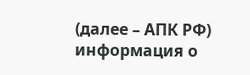(далее – АПК РФ) информация о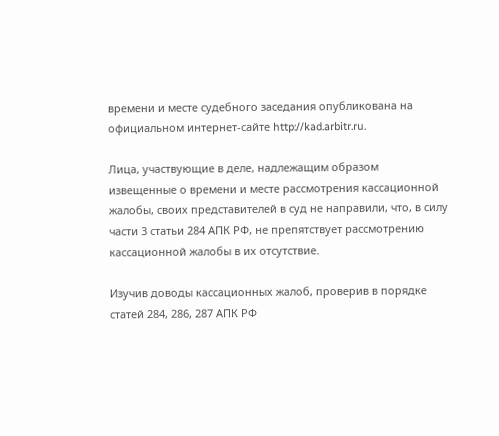времени и месте судебного заседания опубликована на официальном интернет-сайте http://kad.arbitr.ru.

Лица, участвующие в деле, надлежащим образом извещенные о времени и месте рассмотрения кассационной жалобы, своих представителей в суд не направили, что, в силу части 3 статьи 284 АПК РФ, не препятствует рассмотрению кассационной жалобы в их отсутствие.

Изучив доводы кассационных жалоб, проверив в порядке статей 284, 286, 287 АПК РФ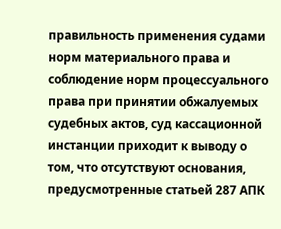правильность применения судами норм материального права и соблюдение норм процессуального права при принятии обжалуемых судебных актов, суд кассационной инстанции приходит к выводу о том, что отсутствуют основания, предусмотренные статьей 287 АПК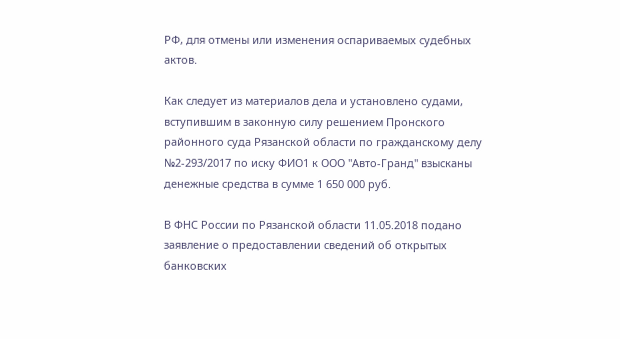РФ, для отмены или изменения оспариваемых судебных актов.

Как следует из материалов дела и установлено судами, вступившим в законную силу решением Пронского районного суда Рязанской области по гражданскому делу №2-293/2017 по иску ФИО1 к ООО "Авто-Гранд" взысканы денежные средства в сумме 1 650 000 руб.

В ФНС России по Рязанской области 11.05.2018 подано заявление о предоставлении сведений об открытых банковских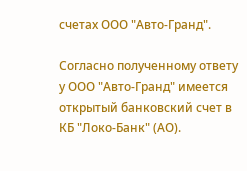счетах ООО "Авто-Гранд".

Согласно полученному ответу у ООО "Авто-Гранд" имеется открытый банковский счет в КБ "Локо-Банк" (АО).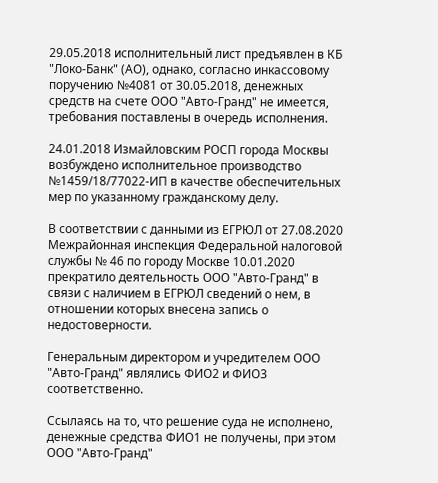29.05.2018 исполнительный лист предъявлен в КБ "Локо-Банк" (АО), однако, согласно инкассовому поручению №4081 от 30.05.2018, денежных средств на счете ООО "Авто-Гранд" не имеется, требования поставлены в очередь исполнения.

24.01.2018 Измайловским РОСП города Москвы возбуждено исполнительное производство №1459/18/77022-ИП в качестве обеспечительных мер по указанному гражданскому делу.

В соответствии с данными из ЕГРЮЛ от 27.08.2020 Межрайонная инспекция Федеральной налоговой службы № 46 по городу Москве 10.01.2020 прекратило деятельность ООО "Авто-Гранд" в связи с наличием в ЕГРЮЛ сведений о нем, в отношении которых внесена запись о недостоверности.

Генеральным директором и учредителем ООО "Авто-Гранд" являлись ФИО2 и ФИО3 соответственно.

Ссылаясь на то, что решение суда не исполнено, денежные средства ФИО1 не получены, при этом ООО "Авто-Гранд"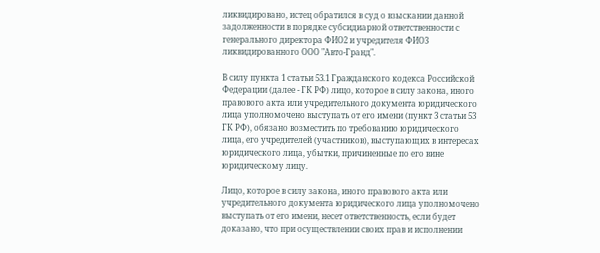ликвидировано, истец обратился в суд о взыскании данной задолженности в порядке субсидиарной ответственности с генерального директора ФИО2 и учредителя ФИО3 ликвидированного ООО "Авто-Гранд".

В силу пункта 1 статьи 53.1 Гражданского кодекса Российской Федерации (далее - ГК РФ) лицо, которое в силу закона, иного правового акта или учредительного документа юридического лица уполномочено выступать от его имени (пункт 3 статьи 53 ГК РФ), обязано возместить по требованию юридического лица, его учредителей (участников), выступающих в интересах юридического лица, убытки, причиненные по его вине юридическому лицу.

Лицо, которое в силу закона, иного правового акта или учредительного документа юридического лица уполномочено выступать от его имени, несет ответственность, если будет доказано, что при осуществлении своих прав и исполнении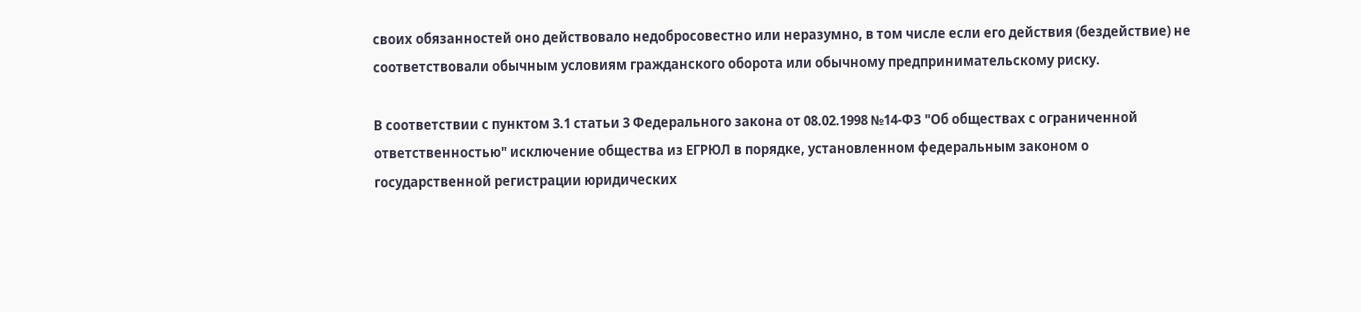своих обязанностей оно действовало недобросовестно или неразумно, в том числе если его действия (бездействие) не соответствовали обычным условиям гражданского оборота или обычному предпринимательскому риску.

В соответствии с пунктом 3.1 статьи 3 Федерального закона от 08.02.1998 №14-ФЗ "Об обществах с ограниченной ответственностью" исключение общества из ЕГРЮЛ в порядке, установленном федеральным законом о государственной регистрации юридических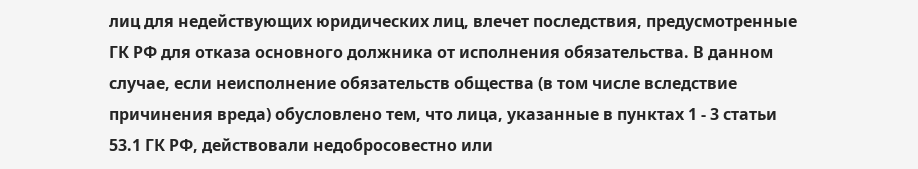лиц для недействующих юридических лиц, влечет последствия, предусмотренные ГК РФ для отказа основного должника от исполнения обязательства. В данном случае, если неисполнение обязательств общества (в том числе вследствие причинения вреда) обусловлено тем, что лица, указанные в пунктах 1 - 3 статьи 53.1 ГК РФ, действовали недобросовестно или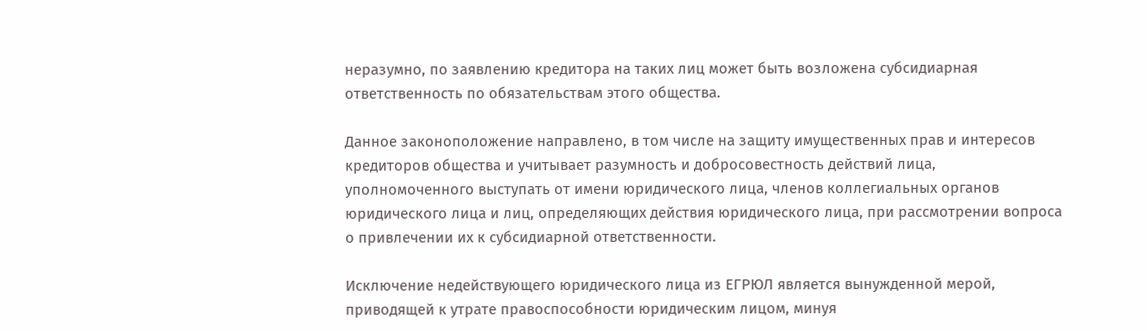неразумно, по заявлению кредитора на таких лиц может быть возложена субсидиарная ответственность по обязательствам этого общества.

Данное законоположение направлено, в том числе на защиту имущественных прав и интересов кредиторов общества и учитывает разумность и добросовестность действий лица, уполномоченного выступать от имени юридического лица, членов коллегиальных органов юридического лица и лиц, определяющих действия юридического лица, при рассмотрении вопроса о привлечении их к субсидиарной ответственности.

Исключение недействующего юридического лица из ЕГРЮЛ является вынужденной мерой, приводящей к утрате правоспособности юридическим лицом, минуя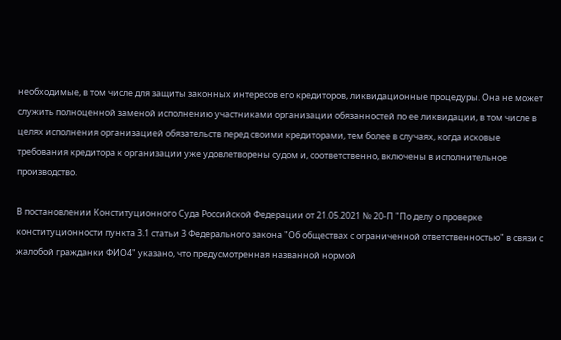необходимые, в том числе для защиты законных интересов его кредиторов, ликвидационные процедуры. Она не может служить полноценной заменой исполнению участниками организации обязанностей по ее ликвидации, в том числе в целях исполнения организацией обязательств перед своими кредиторами, тем более в случаях, когда исковые требования кредитора к организации уже удовлетворены судом и, соответственно, включены в исполнительное производство.

В постановлении Конституционного Суда Российской Федерации от 21.05.2021 № 20-П "По делу о проверке конституционности пункта 3.1 статьи 3 Федерального закона "Об обществах с ограниченной ответственностью" в связи с жалобой гражданки ФИО4" указано, что предусмотренная названной нормой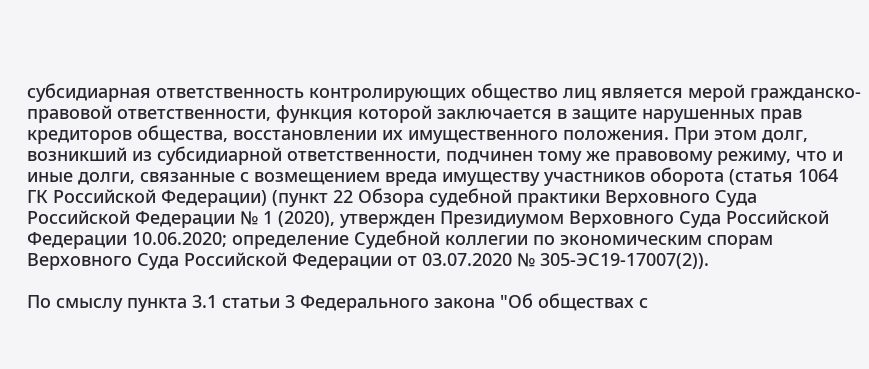субсидиарная ответственность контролирующих общество лиц является мерой гражданско-правовой ответственности, функция которой заключается в защите нарушенных прав кредиторов общества, восстановлении их имущественного положения. При этом долг, возникший из субсидиарной ответственности, подчинен тому же правовому режиму, что и иные долги, связанные с возмещением вреда имуществу участников оборота (статья 1064 ГК Российской Федерации) (пункт 22 Обзора судебной практики Верховного Суда Российской Федерации № 1 (2020), утвержден Президиумом Верховного Суда Российской Федерации 10.06.2020; определение Судебной коллегии по экономическим спорам Верховного Суда Российской Федерации от 03.07.2020 № 305-ЭС19-17007(2)).

По смыслу пункта 3.1 статьи 3 Федерального закона "Об обществах с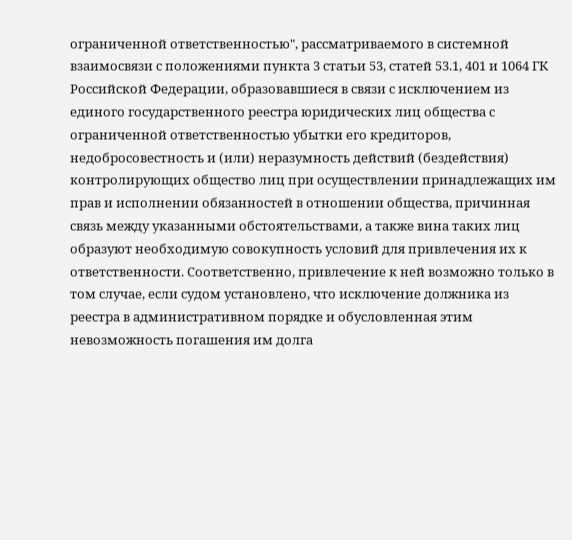ограниченной ответственностью", рассматриваемого в системной взаимосвязи с положениями пункта 3 статьи 53, статей 53.1, 401 и 1064 ГК Российской Федерации, образовавшиеся в связи с исключением из единого государственного реестра юридических лиц общества с ограниченной ответственностью убытки его кредиторов, недобросовестность и (или) неразумность действий (бездействия) контролирующих общество лиц при осуществлении принадлежащих им прав и исполнении обязанностей в отношении общества, причинная связь между указанными обстоятельствами, а также вина таких лиц образуют необходимую совокупность условий для привлечения их к ответственности. Соответственно, привлечение к ней возможно только в том случае, если судом установлено, что исключение должника из реестра в административном порядке и обусловленная этим невозможность погашения им долга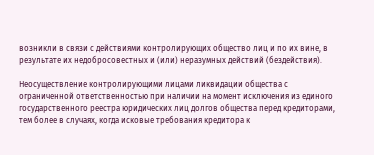возникли в связи с действиями контролирующих общество лиц и по их вине, в результате их недобросовестных и (или) неразумных действий (бездействия).

Неосуществление контролирующими лицами ликвидации общества с ограниченной ответственностью при наличии на момент исключения из единого государственного реестра юридических лиц долгов общества перед кредиторами, тем более в случаях, когда исковые требования кредитора к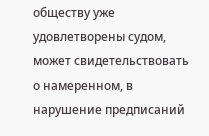обществу уже удовлетворены судом, может свидетельствовать о намеренном, в нарушение предписаний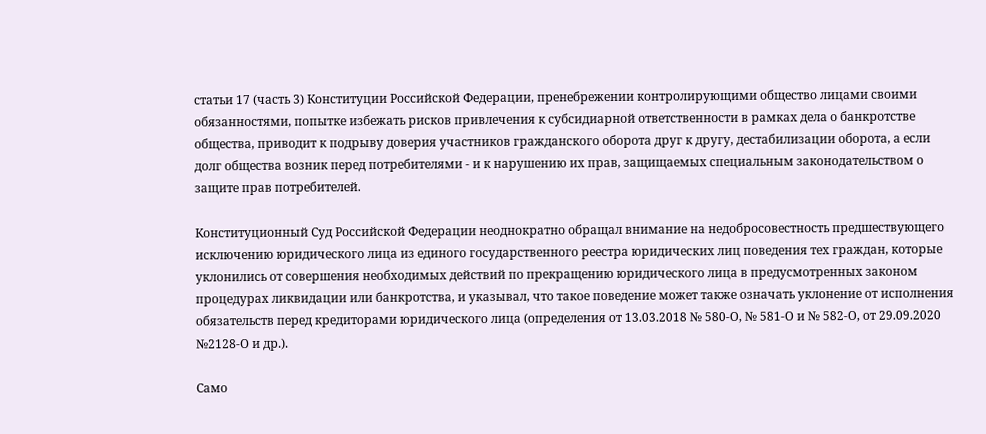статьи 17 (часть 3) Конституции Российской Федерации, пренебрежении контролирующими общество лицами своими обязанностями, попытке избежать рисков привлечения к субсидиарной ответственности в рамках дела о банкротстве общества, приводит к подрыву доверия участников гражданского оборота друг к другу, дестабилизации оборота, а если долг общества возник перед потребителями - и к нарушению их прав, защищаемых специальным законодательством о защите прав потребителей.

Конституционный Суд Российской Федерации неоднократно обращал внимание на недобросовестность предшествующего исключению юридического лица из единого государственного реестра юридических лиц поведения тех граждан, которые уклонились от совершения необходимых действий по прекращению юридического лица в предусмотренных законом процедурах ликвидации или банкротства, и указывал, что такое поведение может также означать уклонение от исполнения обязательств перед кредиторами юридического лица (определения от 13.03.2018 № 580-О, № 581-О и № 582-О, от 29.09.2020 №2128-О и др.).

Само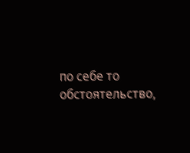по себе то обстоятельство,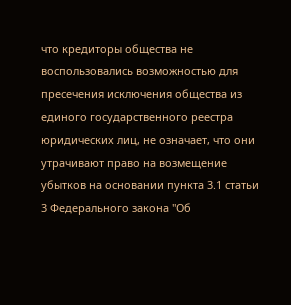что кредиторы общества не воспользовались возможностью для пресечения исключения общества из единого государственного реестра юридических лиц, не означает, что они утрачивают право на возмещение убытков на основании пункта 3.1 статьи 3 Федерального закона "Об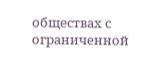обществах с ограниченной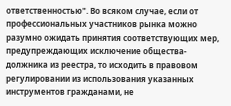ответственностью". Во всяком случае, если от профессиональных участников рынка можно разумно ожидать принятия соответствующих мер, предупреждающих исключение общества-должника из реестра, то исходить в правовом регулировании из использования указанных инструментов гражданами, не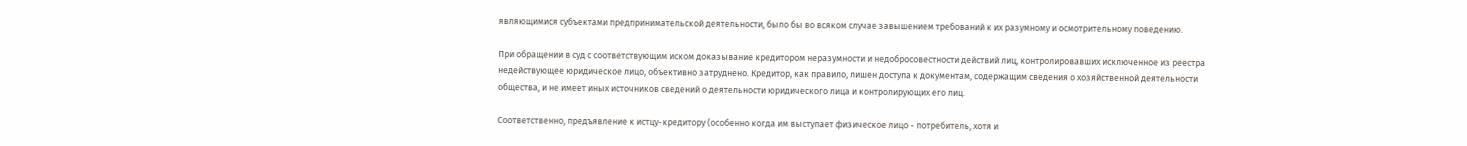являющимися субъектами предпринимательской деятельности, было бы во всяком случае завышением требований к их разумному и осмотрительному поведению.

При обращении в суд с соответствующим иском доказывание кредитором неразумности и недобросовестности действий лиц, контролировавших исключенное из реестра недействующее юридическое лицо, объективно затруднено. Кредитор, как правило, лишен доступа к документам, содержащим сведения о хозяйственной деятельности общества, и не имеет иных источников сведений о деятельности юридического лица и контролирующих его лиц.

Соответственно, предъявление к истцу-кредитору (особенно когда им выступает физическое лицо - потребитель, хотя и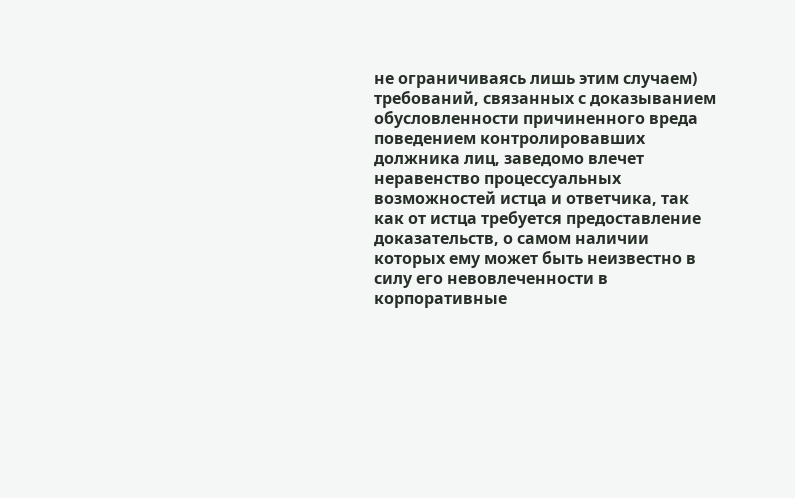не ограничиваясь лишь этим случаем) требований, связанных с доказыванием обусловленности причиненного вреда поведением контролировавших должника лиц, заведомо влечет неравенство процессуальных возможностей истца и ответчика, так как от истца требуется предоставление доказательств, о самом наличии которых ему может быть неизвестно в силу его невовлеченности в корпоративные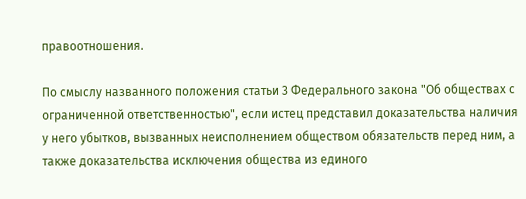правоотношения.

По смыслу названного положения статьи 3 Федерального закона "Об обществах с ограниченной ответственностью", если истец представил доказательства наличия у него убытков, вызванных неисполнением обществом обязательств перед ним, а также доказательства исключения общества из единого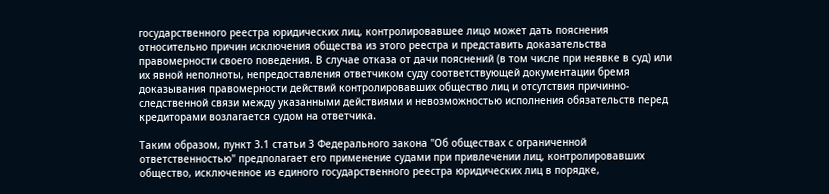государственного реестра юридических лиц, контролировавшее лицо может дать пояснения относительно причин исключения общества из этого реестра и представить доказательства правомерности своего поведения. В случае отказа от дачи пояснений (в том числе при неявке в суд) или их явной неполноты, непредоставления ответчиком суду соответствующей документации бремя доказывания правомерности действий контролировавших общество лиц и отсутствия причинно-следственной связи между указанными действиями и невозможностью исполнения обязательств перед кредиторами возлагается судом на ответчика.

Таким образом, пункт 3.1 статьи 3 Федерального закона "Об обществах с ограниченной ответственностью" предполагает его применение судами при привлечении лиц, контролировавших общество, исключенное из единого государственного реестра юридических лиц в порядке,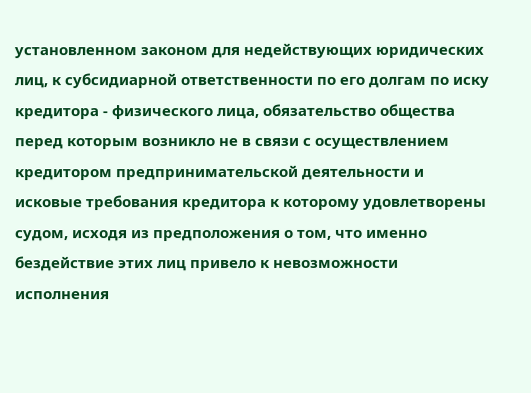установленном законом для недействующих юридических лиц, к субсидиарной ответственности по его долгам по иску кредитора - физического лица, обязательство общества перед которым возникло не в связи с осуществлением кредитором предпринимательской деятельности и исковые требования кредитора к которому удовлетворены судом, исходя из предположения о том, что именно бездействие этих лиц привело к невозможности исполнения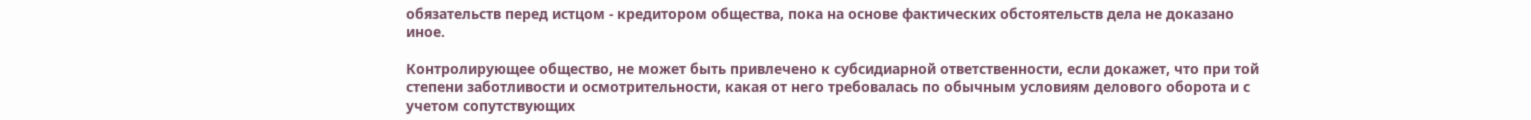обязательств перед истцом - кредитором общества, пока на основе фактических обстоятельств дела не доказано иное.

Контролирующее общество, не может быть привлечено к субсидиарной ответственности, если докажет, что при той степени заботливости и осмотрительности, какая от него требовалась по обычным условиям делового оборота и с учетом сопутствующих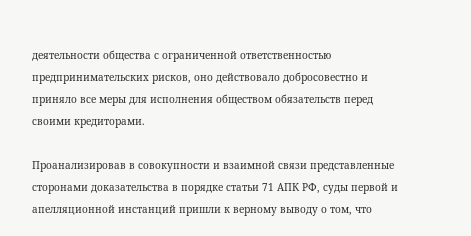деятельности общества с ограниченной ответственностью предпринимательских рисков, оно действовало добросовестно и приняло все меры для исполнения обществом обязательств перед своими кредиторами.

Проанализировав в совокупности и взаимной связи представленные сторонами доказательства в порядке статьи 71 АПК РФ, суды первой и апелляционной инстанций пришли к верному выводу о том, что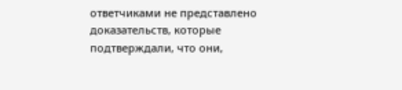ответчиками не представлено доказательств, которые подтверждали, что они,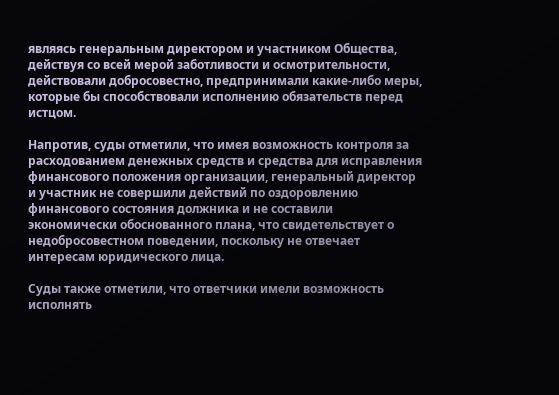являясь генеральным директором и участником Общества, действуя со всей мерой заботливости и осмотрительности, действовали добросовестно, предпринимали какие-либо меры, которые бы способствовали исполнению обязательств перед истцом.

Напротив, суды отметили, что имея возможность контроля за расходованием денежных средств и средства для исправления финансового положения организации, генеральный директор и участник не совершили действий по оздоровлению финансового состояния должника и не составили экономически обоснованного плана, что свидетельствует о недобросовестном поведении, поскольку не отвечает интересам юридического лица.

Суды также отметили, что ответчики имели возможность исполнять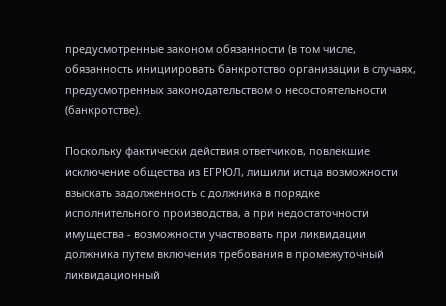предусмотренные законом обязанности (в том числе, обязанность инициировать банкротство организации в случаях, предусмотренных законодательством о несостоятельности (банкротстве).

Поскольку фактически действия ответчиков, повлекшие исключение общества из ЕГРЮЛ, лишили истца возможности взыскать задолженность с должника в порядке исполнительного производства, а при недостаточности имущества - возможности участвовать при ликвидации должника путем включения требования в промежуточный ликвидационный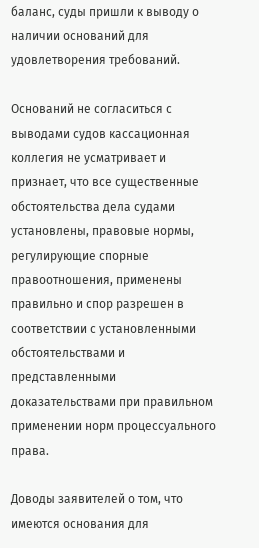баланс, суды пришли к выводу о наличии оснований для удовлетворения требований.

Оснований не согласиться с выводами судов кассационная коллегия не усматривает и признает, что все существенные обстоятельства дела судами установлены, правовые нормы, регулирующие спорные правоотношения, применены правильно и спор разрешен в соответствии с установленными обстоятельствами и представленными доказательствами при правильном применении норм процессуального права.

Доводы заявителей о том, что имеются основания для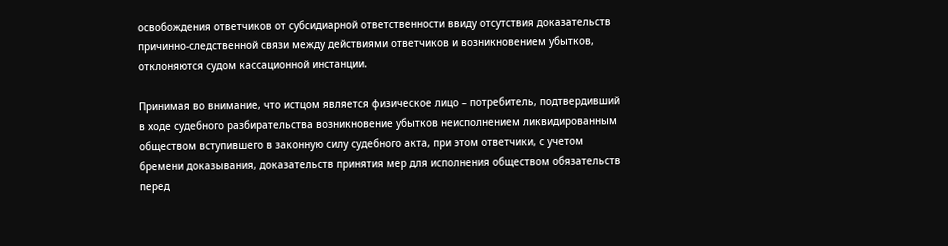освобождения ответчиков от субсидиарной ответственности ввиду отсутствия доказательств причинно-следственной связи между действиями ответчиков и возникновением убытков, отклоняются судом кассационной инстанции.

Принимая во внимание, что истцом является физическое лицо – потребитель, подтвердивший в ходе судебного разбирательства возникновение убытков неисполнением ликвидированным обществом вступившего в законную силу судебного акта, при этом ответчики, с учетом бремени доказывания, доказательств принятия мер для исполнения обществом обязательств перед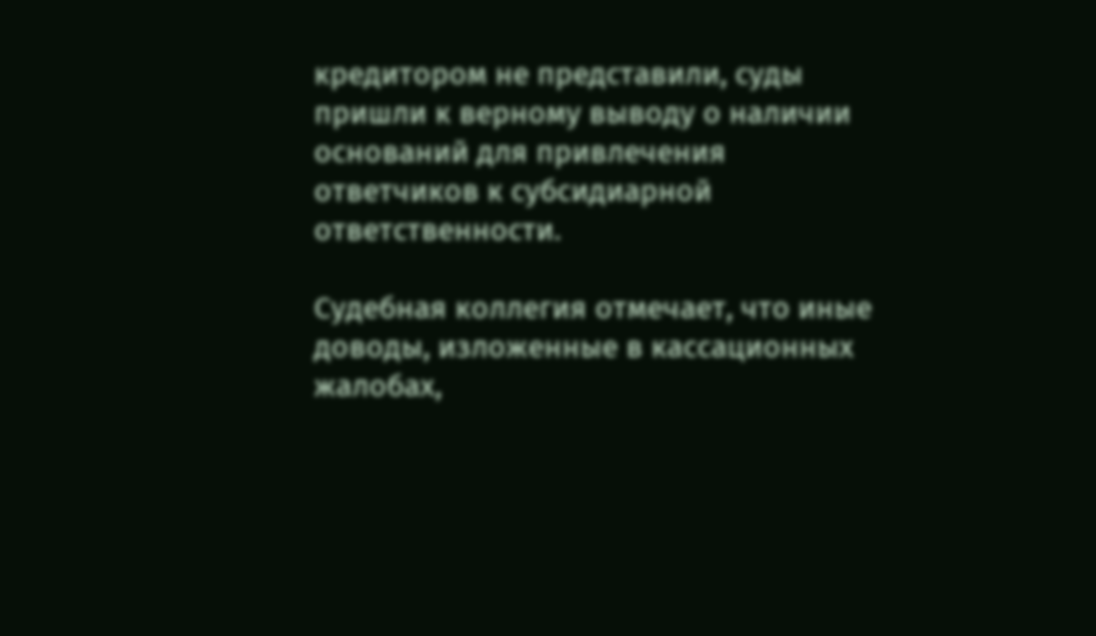кредитором не представили, суды пришли к верному выводу о наличии оснований для привлечения ответчиков к субсидиарной ответственности.

Судебная коллегия отмечает, что иные доводы, изложенные в кассационных жалобах,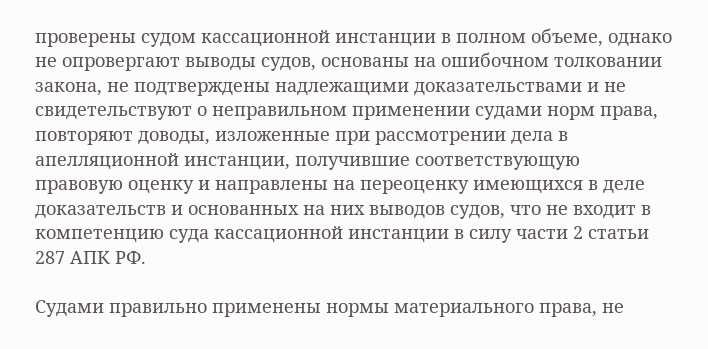проверены судом кассационной инстанции в полном объеме, однако не опровергают выводы судов, основаны на ошибочном толковании закона, не подтверждены надлежащими доказательствами и не свидетельствуют о неправильном применении судами норм права, повторяют доводы, изложенные при рассмотрении дела в апелляционной инстанции, получившие соответствующую правовую оценку и направлены на переоценку имеющихся в деле доказательств и основанных на них выводов судов, что не входит в компетенцию суда кассационной инстанции в силу части 2 статьи 287 АПК РФ.

Судами правильно применены нормы материального права, не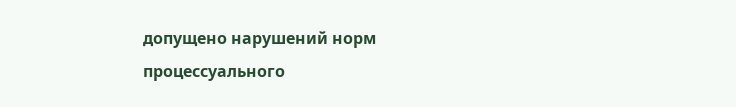допущено нарушений норм процессуального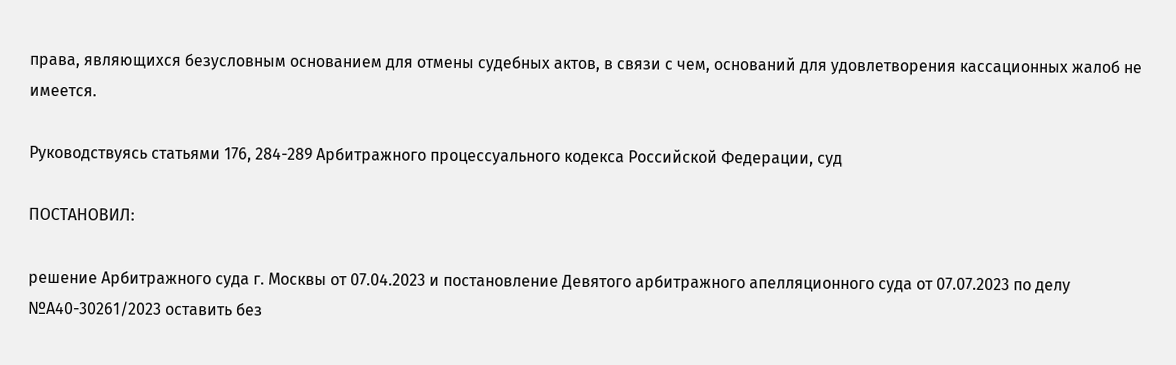права, являющихся безусловным основанием для отмены судебных актов, в связи с чем, оснований для удовлетворения кассационных жалоб не имеется.

Руководствуясь статьями 176, 284-289 Арбитражного процессуального кодекса Российской Федерации, суд

ПОСТАНОВИЛ:

решение Арбитражного суда г. Москвы от 07.04.2023 и постановление Девятого арбитражного апелляционного суда от 07.07.2023 по делу №А40-30261/2023 оставить без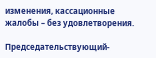изменения, кассационные жалобы – без удовлетворения.

Председательствующий-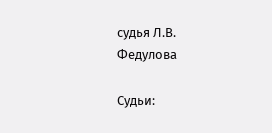судья Л.В. Федулова

Судьи: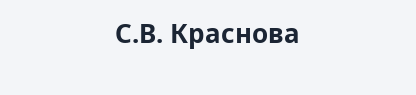С.В. Краснова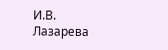И.В. Лазарева